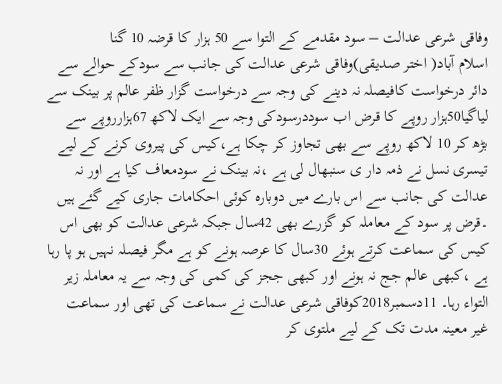وفاقی شرعی عدالت – سود مقدمے کے التوا سے 50 ہزار کا قرضہ 10 گنا
اسلام آباد( اختر صدیقی)وفاقی شرعی عدالت کی جانب سے سودکے حوالے سے دائر درخواست کافیصلہ نہ دینے کی وجہ سے درخواست گزار ظفر عالم پر بینک سے لیاگیا50ہزار روپے کا قرض اب سوددرسودکی وجہ سے ایک لاکھ 67ہزارروپے سے بڑھ کر 10 لاکھ روپے سے بھی تجاوز کر چکا ہے،کیس کی پیروی کرنے کے لیے تیسری نسل نے ذمہ دار ی سنبھال لی ہے ،نہ بینک نے سودمعاف کیا ہے اور نہ عدالت کی جانب سے اس بارے میں دوبارہ کوئی احکامات جاری کیے گئے ہیں ۔قرض پر سود کے معاملہ کو گزرے بھی 42سال جبکہ شرعی عدالت کو بھی اس کیس کی سماعت کرتے ہوئے 30سال کا عرصہ ہونے کو ہے مگر فیصلہ نہیں ہو پا رہا ہے ،کبھی عالم جج نہ ہونے اور کبھی ججز کی کمی کی وجہ سے یہ معاملہ زیر التواء رہا۔ 11دسمبر2018کوفاقی شرعی عدالت نے سماعت کی تھی اور سماعت غیر معینہ مدت تک کے لیے ملتوی کر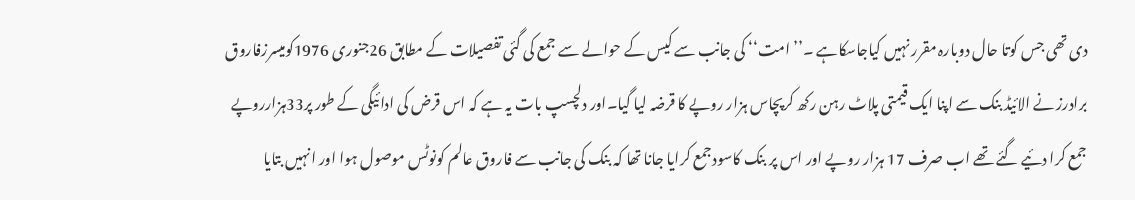دی تھی جس کوتا حال دوبارہ مقرر نہیں کیاجاسکاہے ۔’’ امت‘‘ کی جانب سے کیس کے حوالے سے جمع کی گئی تفصیلات کے مطابق 26جنوری 1976کومیسرزفاروق برادرز نے الائیڈ بنک سے اپنا ایک قیمتی پلاٹ رہن رکھ کرپچاس ہزار روپے کا قرضہ لیا گیا۔اور دلچسپ بات یہ ہے کہ اس قرض کی ادائیگی کے طور پر33ہزارروپے جمع کرا دئیے گئے تھے اب صرف 17 ہزار روپے اور اس پر بنک کاسودجمع کرایا جانا تھا کہ بنک کی جانب سے فاروق عالم کونوٹس موصول ہوا اور انہیں بتایا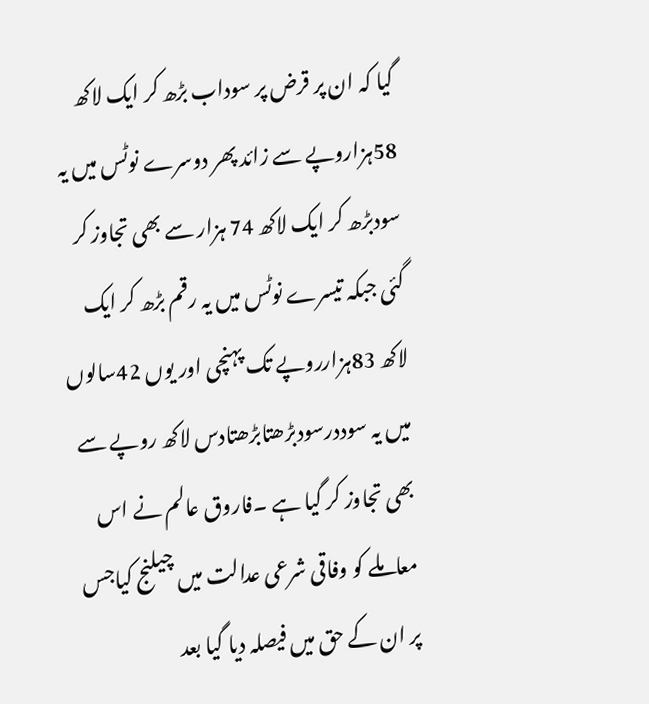گیا کہ ان پر قرض پر سوداب بڑھ کر ایک لاکھ 58ہزاروپے سے زائد پھر دوسرے نوٹس میں یہ سودبڑھ کر ایک لاکھ 74 ہزار سے بھی تجاوز کر گئی جبکہ تیسرے نوٹس میں یہ رقم بڑھ کر ایک لاکھ 83ہزارروپے تک پہنچی اور یوں 42سالوں میں یہ سوددرسودبڑھتابڑھتادس لاکھ روپے سے بھی تجاوز کر گیا ہے ۔فاروق عالم نے اس معاملے کو وفاقی شرعی عدالت میں چیلنج کیاجس پر ان کے حق میں فیصلہ دیا گیا بعد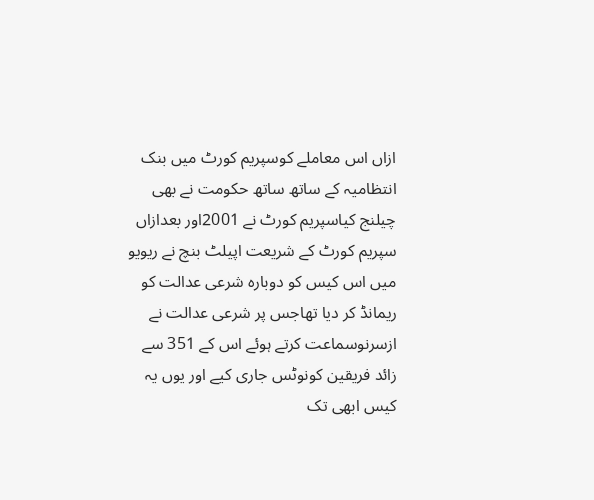ازاں اس معاملے کوسپریم کورٹ میں بنک انتظامیہ کے ساتھ ساتھ حکومت نے بھی چیلنج کیاسپریم کورٹ نے 2001اور بعدازاں سپریم کورٹ کے شریعت اپیلٹ بنچ نے ریویو میں اس کیس کو دوبارہ شرعی عدالت کو ریمانڈ کر دیا تھاجس پر شرعی عدالت نے ازسرنوسماعت کرتے ہوئے اس کے 351 سے زائد فریقین کونوٹس جاری کیے اور یوں یہ کیس ابھی تک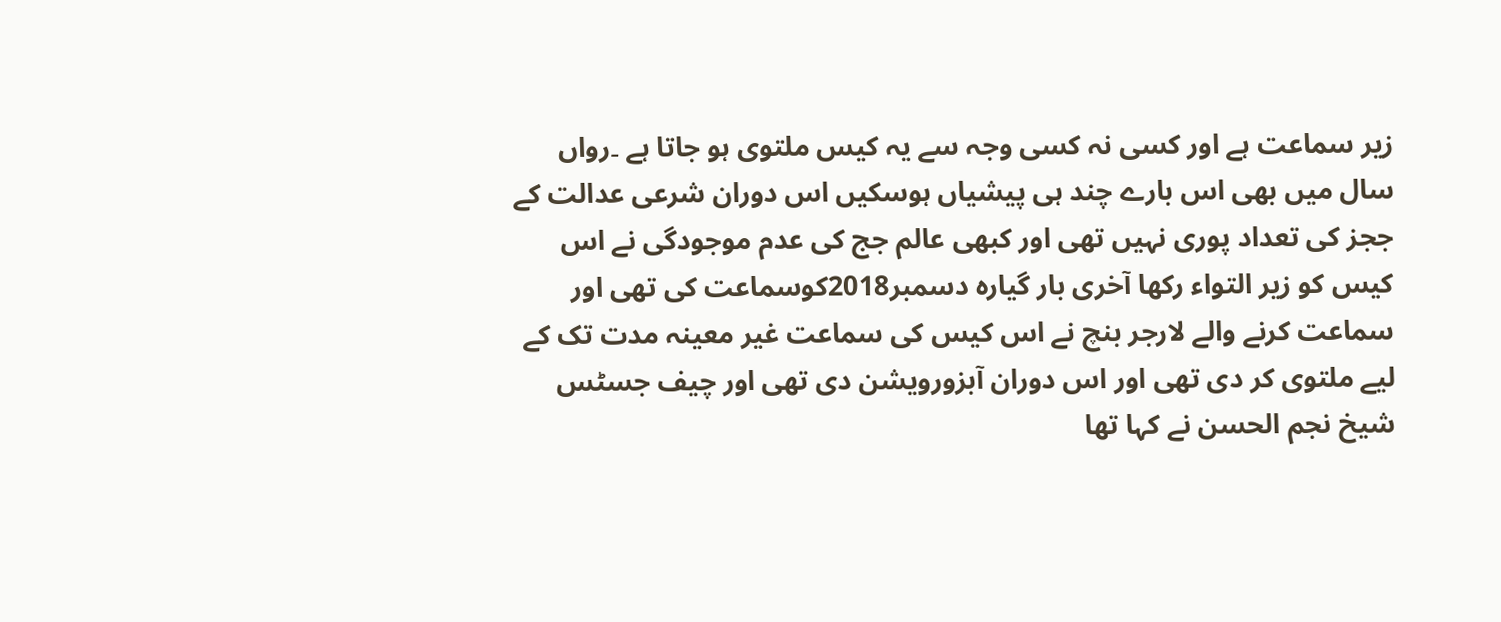زیر سماعت ہے اور کسی نہ کسی وجہ سے یہ کیس ملتوی ہو جاتا ہے ۔رواں سال میں بھی اس بارے چند ہی پیشیاں ہوسکیں اس دوران شرعی عدالت کے ججز کی تعداد پوری نہیں تھی اور کبھی عالم جج کی عدم موجودگی نے اس کیس کو زیر التواء رکھا آخری بار گیارہ دسمبر2018کوسماعت کی تھی اور سماعت کرنے والے لارجر بنچ نے اس کیس کی سماعت غیر معینہ مدت تک کے لیے ملتوی کر دی تھی اور اس دوران آبزورویشن دی تھی اور چیف جسٹس شیخ نجم الحسن نے کہا تھا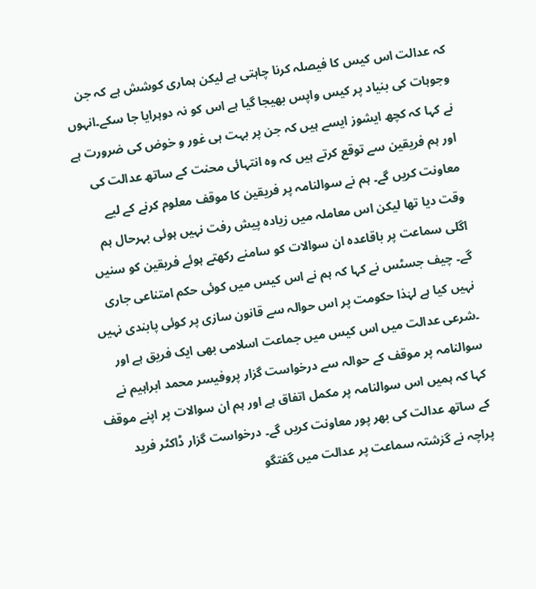کہ عدالت اس کیس کا فیصلہ کرنا چاہتی ہے لیکن ہماری کوشش ہے کہ جن وجوہات کی بنیاد پر کیس واپس بھیجا گیا ہے اس کو نہ دوہرایا جا سکے۔انہوں نے کہا کہ کچھ ایشوز ایسے ہیں کہ جن پر بہت ہی غور و خوض کی ضرورت ہے اور ہم فریقین سے توقع کرتے ہیں کہ وہ انتہائی محنت کے ساتھ عدالت کی معاونت کریں گے۔ ہم نے سوالنامہ پر فریقین کا موقف معلوم کرنے کے لیے وقت دیا تھا لیکن اس معاملہ میں زیادہ پیش رفت نہیں ہوئی بہرحال ہم اگلی سماعت پر باقاعدہ ان سوالات کو سامنے رکھتے ہوئے فریقین کو سنیں گے۔ چیف جسٹس نے کہا کہ ہم نے اس کیس میں کوئی حکم امتناعی جاری نہیں کیا ہے لہٰذا حکومت پر اس حوالہ سے قانون سازی پر کوئی پابندی نہیں ۔شرعی عدالت میں اس کیس میں جماعت اسلامی بھی ایک فریق ہے اور سوالنامہ پر موقف کے حوالہ سے درخواست گزار پروفیسر محمد ابراہیم نے کہا کہ ہمیں اس سوالنامہ پر مکمل اتفاق ہے اور ہم ان سوالات پر اپنے موقف کے ساتھ عدالت کی بھر پور معاونت کریں گے۔ درخواست گزار ڈاکٹر فرید پراچہ نے گزشتہ سماعت پر عدالت میں گفتگو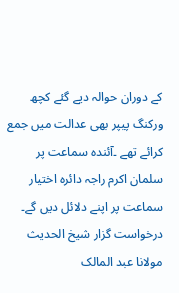کے دوران حوالہ دیے گئے کچھ ورکنگ پیپر بھی عدالت میں جمع کرائے تھے ۔آئندہ سماعت پر سلمان اکرم راجہ دائرہ اختیار سماعت پر اپنے دلائل دیں گے۔ درخواست گزار شیخ الحدیث مولانا عبد المالک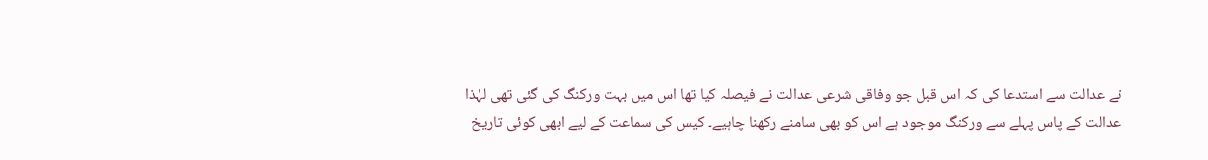نے عدالت سے استدعا کی کہ اس قبل جو وفاقی شرعی عدالت نے فیصلہ کیا تھا اس میں بہت ورکنگ کی گئی تھی لہٰذا عدالت کے پاس پہلے سے ورکنگ موجود ہے اس کو بھی سامنے رکھنا چاہیے۔ کیس کی سماعت کے لیے ابھی کوئی تاریخ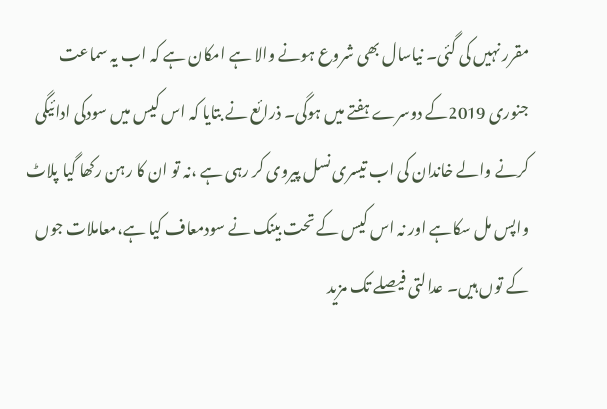مقرر نہیں کی گئی۔ نیاسال بھی شروع ہونے والا ہے امکان ہے کہ اب یہ سماعت جنوری 2019کے دوسرے ہفتے میں ہوگی۔ ذرائع نے بتایا کہ اس کیس میں سودکی ادائیگی کرنے والے خاندان کی اب تیسری نسل پیروی کر رہی ہے ،نہ تو ان کا رہن رکھا گیا پلاٹ واپس مل سکاہے اور نہ اس کیس کے تحت بینک نے سودمعاف کیا ہے،معاملات جوں کے توں ہیں۔ عدالتی فیصلے تک مزید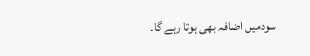سودمیں اضافہ بھی ہوتا رہے گا۔